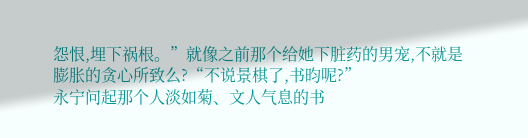怨恨,埋下祸根。”就像之前那个给她下脏药的男宠,不就是膨胀的贪心所致么?“不说景棋了,书昀呢?”
永宁问起那个人淡如菊、文人气息的书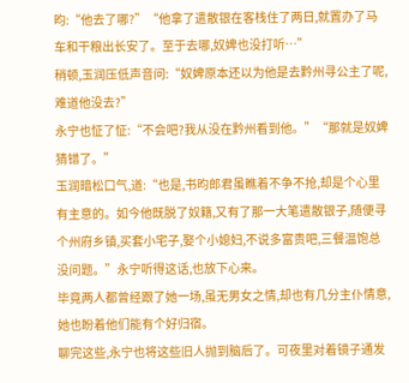昀:“他去了哪?”“他拿了遣散银在客栈住了两日,就置办了马车和干粮出长安了。至于去哪,奴婢也没打听…”
稍顿,玉润压低声音问:“奴婢原本还以为他是去黔州寻公主了呢,难道他没去?”
永宁也怔了怔:“不会吧?我从没在黔州看到他。”“那就是奴婢猜错了。”
玉润暗松口气,道:“也是,书昀郎君虽瞧着不争不抢,却是个心里有主意的。如今他既脱了奴籍,又有了那一大笔遣散银子,随便寻个州府乡镇,买套小宅子,娶个小媳妇,不说多富贵吧,三餐温饱总没问题。”永宁听得这话,也放下心来。
毕竟两人都曾经跟了她一场,虽无男女之情,却也有几分主仆情意,她也盼着他们能有个好归宿。
聊完这些,永宁也将这些旧人抛到脑后了。可夜里对着镜子通发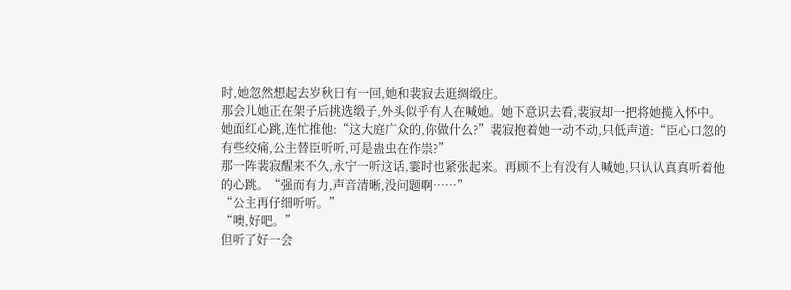时,她忽然想起去岁秋日有一回,她和裴寂去逛绸缎庄。
那会儿她正在架子后挑选缎子,外头似乎有人在喊她。她下意识去看,裴寂却一把将她揽入怀中。她面红心跳,连忙推他:“这大庭广众的,你做什么?”裴寂抱着她一动不动,只低声道:“臣心口忽的有些绞痛,公主替臣听听,可是蛊虫在作祟?”
那一阵裴寂醒来不久,永宁一听这话,霎时也紧张起来。再顾不上有没有人喊她,只认认真真听着他的心跳。“强而有力,声音清晰,没问题啊……”
“公主再仔细听听。”
“噢,好吧。”
但听了好一会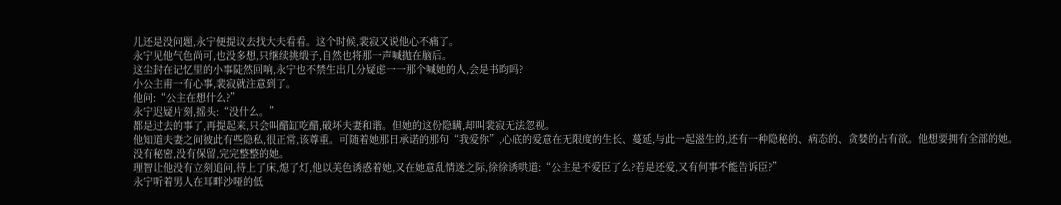儿还是没问题,永宁便提议去找大夫看看。这个时候,裴寂又说他心不痛了。
永宁见他气色尚可,也没多想,只继续挑缎子,自然也将那一声喊抛在脑后。
这尘封在记忆里的小事陡然回响,永宁也不禁生出几分疑虑一一那个喊她的人,会是书昀吗?
小公主甫一有心事,裴寂就注意到了。
他问:“公主在想什么?”
永宁迟疑片刻,摇头:“没什么。”
都是过去的事了,再提起来,只会叫醋缸吃醋,破坏夫妻和谐。但她的这份隐瞒,却叫裴寂无法忽视。
他知道夫妻之间彼此有些隐私,很正常,该尊重。可随着她那日承诺的那句“我爱你”,心底的爱意在无限度的生长、蔓延,与此一起滋生的,还有一种隐秘的、病态的、贪婪的占有欲。他想要拥有全部的她。
没有秘密,没有保留,完完整整的她。
理智让他没有立刻追问,待上了床,熄了灯,他以美色诱惑着她,又在她意乱情迷之际,徐徐诱哄道:“公主是不爱臣了么?若是还爱,又有何事不能告诉臣?”
永宁听着男人在耳畔沙哑的低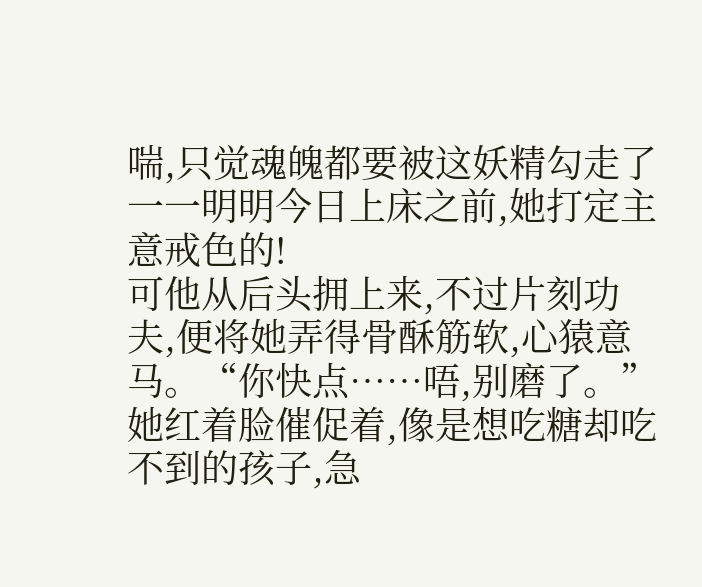喘,只觉魂魄都要被这妖精勾走了一一明明今日上床之前,她打定主意戒色的!
可他从后头拥上来,不过片刻功夫,便将她弄得骨酥筋软,心猿意马。“你快点……唔,别磨了。”
她红着脸催促着,像是想吃糖却吃不到的孩子,急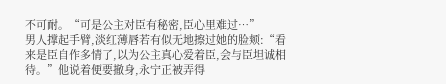不可耐。“可是公主对臣有秘密,臣心里难过…”
男人撑起手臂,淡红薄唇若有似无地擦过她的脸颊:“看来是臣自作多情了,以为公主真心爱着臣,会与臣坦诚相待。”他说着便要撤身,永宁正被弄得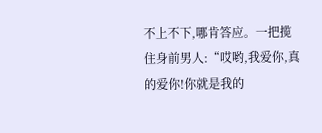不上不下,哪肯答应。一把揽住身前男人:“哎哟,我爱你,真的爱你!你就是我的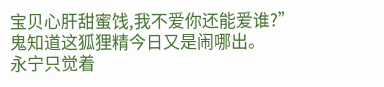宝贝心肝甜蜜饯,我不爱你还能爱谁?”
鬼知道这狐狸精今日又是闹哪出。
永宁只觉着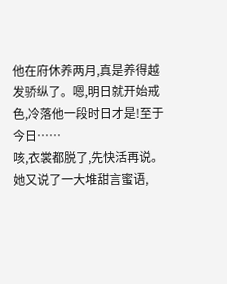他在府休养两月,真是养得越发骄纵了。嗯,明日就开始戒色,冷落他一段时日才是!至于今日……
咳,衣裳都脱了,先快活再说。
她又说了一大堆甜言蜜语,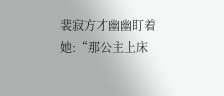裴寂方才幽幽盯着她:“那公主上床